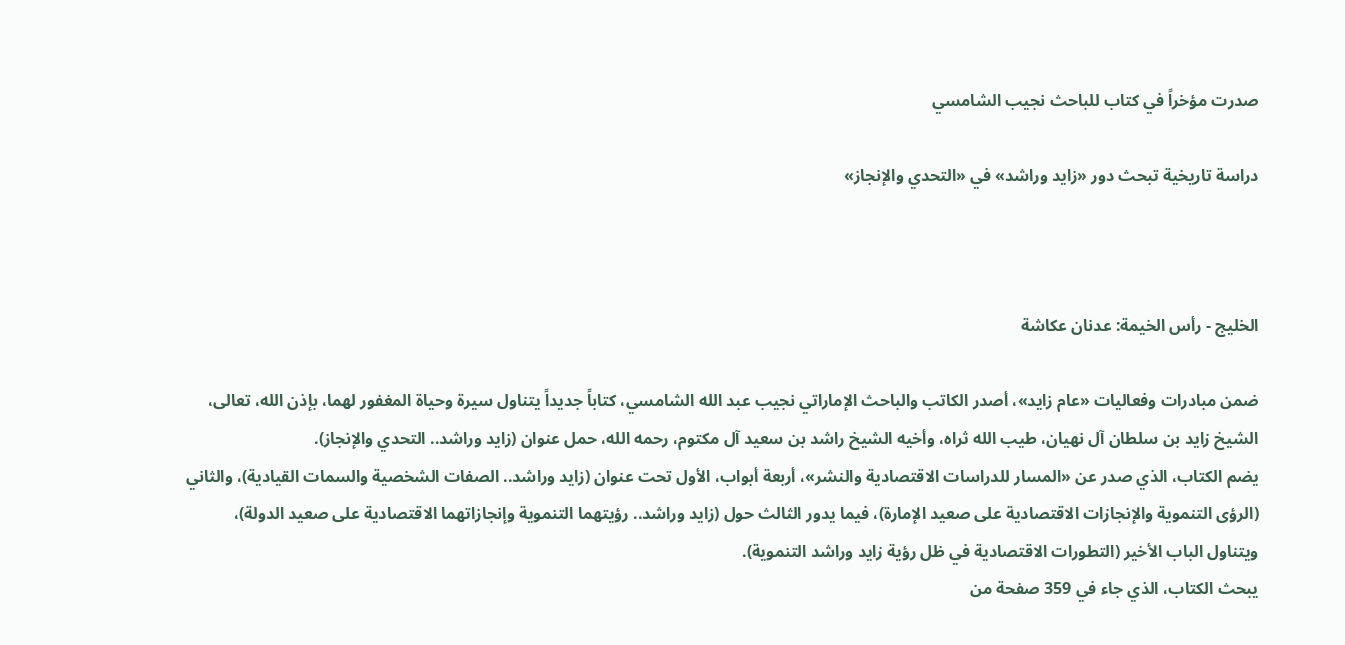صدرت مؤخراً في كتاب للباحث نجيب الشامسي

دراسة تاريخية تبحث دور «زايد وراشد» في «التحدي والإنجاز»



الخليج - رأس الخيمة: عدنان عكاشة

ضمن مبادرات وفعاليات «عام زايد»، أصدر الكاتب والباحث الإماراتي نجيب عبد الله الشامسي، كتاباً جديداً يتناول سيرة وحياة المغفور لهما، بإذن الله، تعالى، الشيخ زايد بن سلطان آل نهيان، طيب الله ثراه، وأخيه الشيخ راشد بن سعيد آل مكتوم، رحمه الله، حمل عنوان (زايد وراشد.. التحدي والإنجاز).
يضم الكتاب، الذي صدر عن «المسار للدراسات الاقتصادية والنشر»، أربعة أبواب، الأول تحت عنوان (زايد وراشد.. الصفات الشخصية والسمات القيادية)، والثاني (الرؤى التنموية والإنجازات الاقتصادية على صعيد الإمارة)، فيما يدور الثالث حول (زايد وراشد.. رؤيتهما التنموية وإنجازاتهما الاقتصادية على صعيد الدولة)، ويتناول الباب الأخير (التطورات الاقتصادية في ظل رؤية زايد وراشد التنموية).
يبحث الكتاب، الذي جاء في 359 صفحة من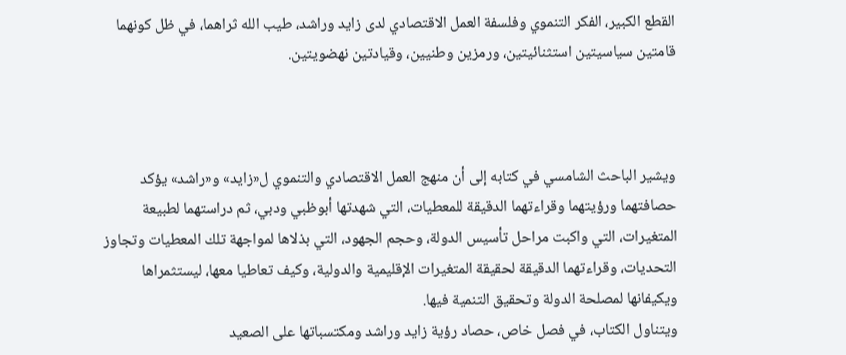القطع الكبير، الفكر التنموي وفلسفة العمل الاقتصادي لدى زايد وراشد، طيب الله ثراهما، في ظل كونهما قامتين سياسيتين استثنائيتين، ورمزين وطنيين، وقيادتين نهضويتين.



ويشير الباحث الشامسي في كتابه إلى أن منهج العمل الاقتصادي والتنموي ل«زايد» و«راشد» يؤكد حصافتهما ورؤيتهما وقراءتهما الدقيقة للمعطيات، التي شهدتها أبوظبي ودبي، ثم دراستهما لطبيعة المتغيرات، التي واكبت مراحل تأسيس الدولة، وحجم الجهود، التي بذلاها لمواجهة تلك المعطيات وتجاوز التحديات، وقراءتهما الدقيقة لحقيقة المتغيرات الإقليمية والدولية، وكيف تعاطيا معها، ليستثمراها ويكيفانها لمصلحة الدولة وتحقيق التنمية فيها.
ويتناول الكتاب، في فصل خاص، حصاد رؤية زايد وراشد ومكتسباتها على الصعيد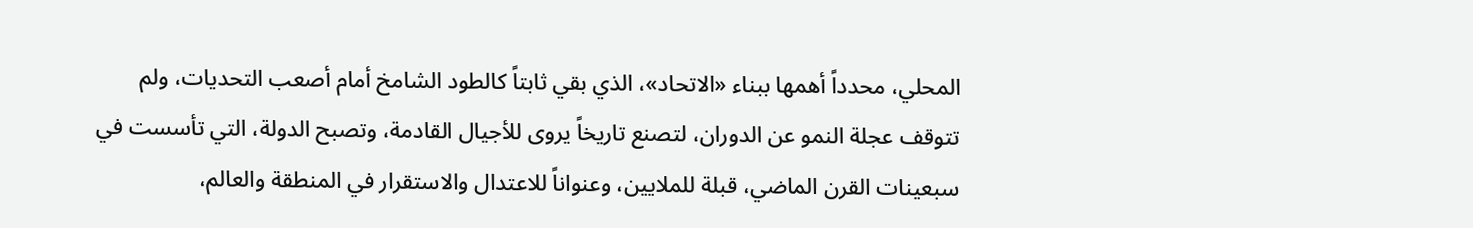المحلي، محدداً أهمها ببناء «الاتحاد»، الذي بقي ثابتاً كالطود الشامخ أمام أصعب التحديات، ولم تتوقف عجلة النمو عن الدوران، لتصنع تاريخاً يروى للأجيال القادمة، وتصبح الدولة، التي تأسست في سبعينات القرن الماضي، قبلة للملايين، وعنواناً للاعتدال والاستقرار في المنطقة والعالم،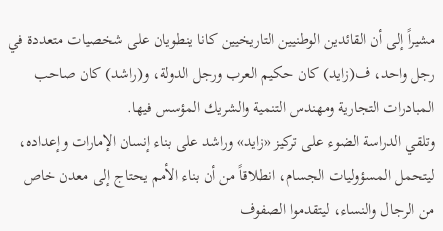مشيراً إلى أن القائدين الوطنيين التاريخيين كانا ينطويان على شخصيات متعددة في رجل واحد، ف(زايد) كان حكيم العرب ورجل الدولة، و(راشد) كان صاحب المبادرات التجارية ومهندس التنمية والشريك المؤسس فيها.
وتلقي الدراسة الضوء على تركيز «زايد» وراشد على بناء إنسان الإمارات وإعداده، ليتحمل المسؤوليات الجسام، انطلاقاً من أن بناء الأمم يحتاج إلى معدن خاص من الرجال والنساء، ليتقدموا الصفوف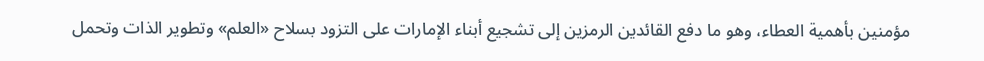مؤمنين بأهمية العطاء، وهو ما دفع القائدين الرمزين إلى تشجيع أبناء الإمارات على التزود بسلاح «العلم» وتطوير الذات وتحمل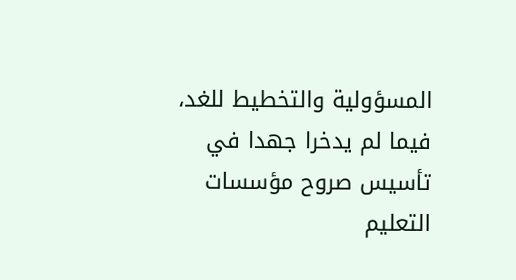المسؤولية والتخطيط للغد، فيما لم يدخرا جهدا في تأسيس صروح مؤسسات التعليم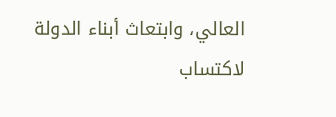العالي، وابتعاث أبناء الدولة لاكتساب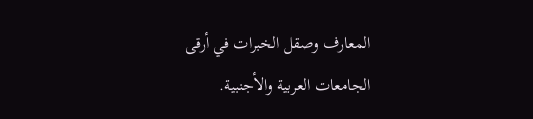المعارف وصقل الخبرات في أرقى الجامعات العربية والأجنبية.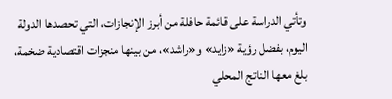وتأتي الدراسة على قائمة حافلة من أبرز الإنجازات، التي تحصدها الدولة اليوم، بفضل رؤية «زايد» و«راشد»، من بينها منجزات اقتصادية ضخمة، بلغ معها الناتج المحلي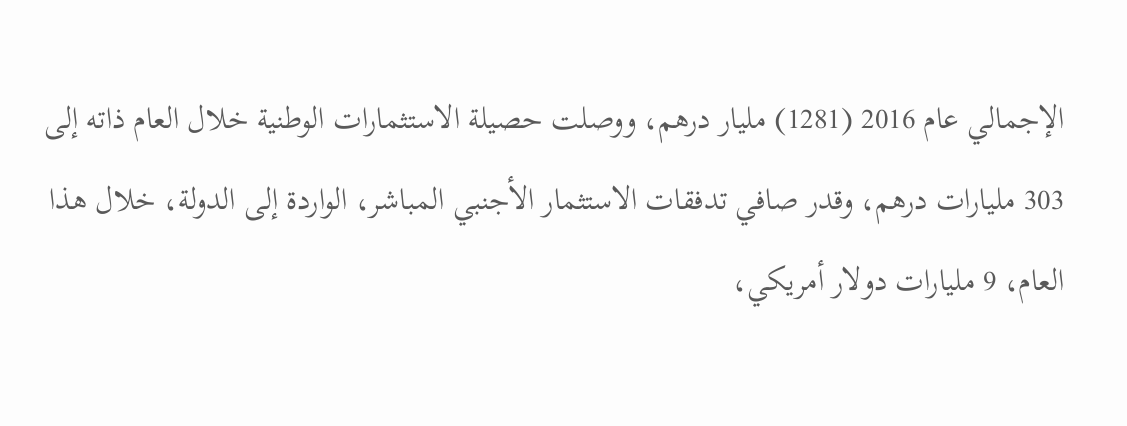الإجمالي عام 2016 (1281) مليار درهم، ووصلت حصيلة الاستثمارات الوطنية خلال العام ذاته إلى 303 مليارات درهم، وقدر صافي تدفقات الاستثمار الأجنبي المباشر، الواردة إلى الدولة، خلال هذا العام، 9 مليارات دولار أمريكي،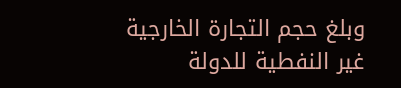وبلغ حجم التجارة الخارجية غير النفطية للدولة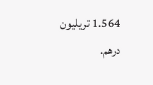1.564 تريليون درهم.